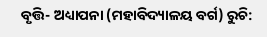ବୃତ୍ତି- ଅଧ୍ୟାପନା (ମହାବିଦ୍ୟାଳୟ ବର୍ଗ) ରୁଚି: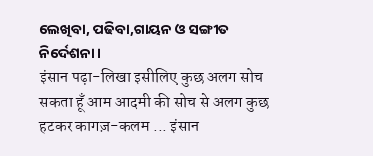ଲେଖିବା, ପଢିବା,ଗାୟନ ଓ ସଙ୍ଗୀତ ନିର୍ଦେଶନା।
इंसान पढ़ा-लिखा इसीलिए कुछ अलग सोच सकता हूँ आम आदमी की सोच से अलग कुछ हटकर कागज़-कलम ... इंसान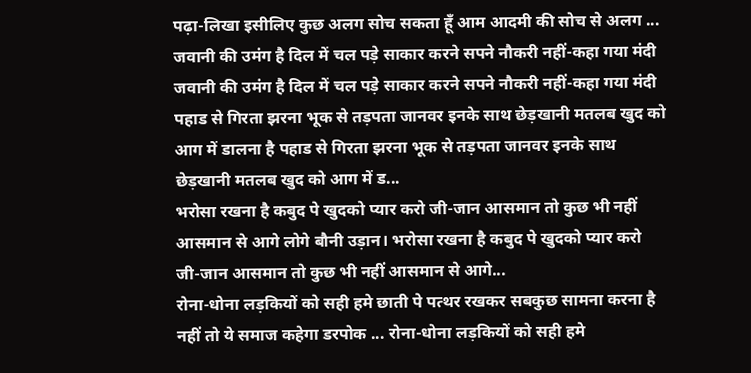पढ़ा-लिखा इसीलिए कुछ अलग सोच सकता हूँ आम आदमी की सोच से अलग ...
जवानी की उमंग है दिल में चल पड़े साकार करने सपने नौकरी नहीं-कहा गया मंदी जवानी की उमंग है दिल में चल पड़े साकार करने सपने नौकरी नहीं-कहा गया मंदी
पहाड से गिरता झरना भूक से तड़पता जानवर इनके साथ छेड़खानी मतलब खुद को आग में डालना है पहाड से गिरता झरना भूक से तड़पता जानवर इनके साथ छेड़खानी मतलब खुद को आग में ड...
भरोसा रखना है कबुद पे खुदको प्यार करो जी-जान आसमान तो कुछ भी नहीं आसमान से आगे लोगे बौनी उड़ान। भरोसा रखना है कबुद पे खुदको प्यार करो जी-जान आसमान तो कुछ भी नहीं आसमान से आगे...
रोना-धोना लड़कियों को सही हमे छाती पे पत्थर रखकर सबकुछ सामना करना है नहीं तो ये समाज कहेगा डरपोक ... रोना-धोना लड़कियों को सही हमे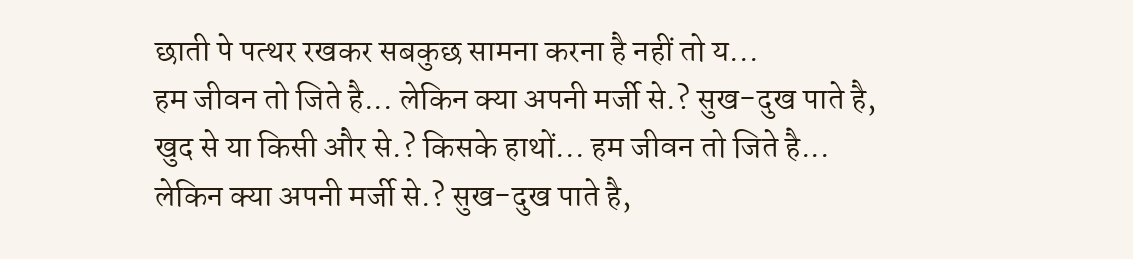छाती पे पत्थर रखकर सबकुछ सामना करना है नहीं तो य...
हम जीवन तो जिते है... लेकिन क्या अपनी मर्जी से.? सुख-दुख पाते है, खुद से या किसी और से.? किसके हाथों... हम जीवन तो जिते है... लेकिन क्या अपनी मर्जी से.? सुख-दुख पाते है,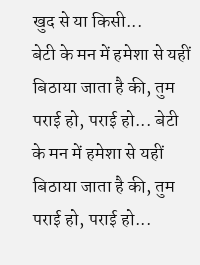खुद से या किसी...
बेटी के मन में हमेशा से यहीं बिठाया जाता है की, तुम पराई हो, पराई हो... बेटी के मन में हमेशा से यहीं बिठाया जाता है की, तुम पराई हो, पराई हो...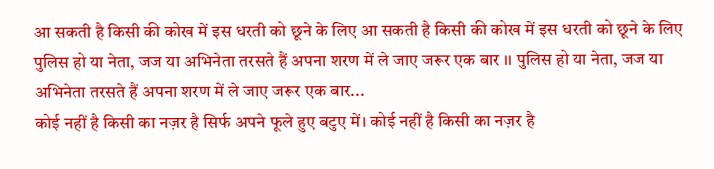आ सकती है किसी की कोख में इस धरती को छूने के लिए आ सकती है किसी की कोख में इस धरती को छूने के लिए
पुलिस हो या नेता, जज या अभिनेता तरसते हैं अपना शरण में ले जाए जरूर एक बार ।। पुलिस हो या नेता, जज या अभिनेता तरसते हैं अपना शरण में ले जाए जरूर एक बार...
कोई नहीं है किसी का नज़र है सिर्फ अपने फूले हुए बटुए में। कोई नहीं है किसी का नज़र है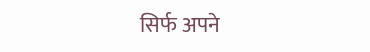सिर्फ अपने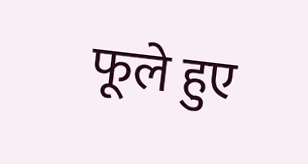फूले हुए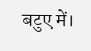बटुए में।